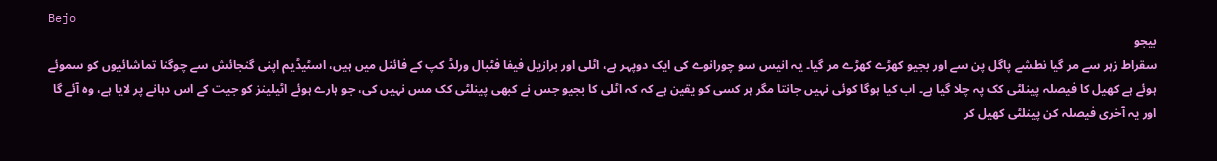Bejo
بیجو
سقراط زہر سے مر گیا نطشے پاگل پن سے اور بجیو کھڑے کھڑے مر گیا۔ یہ انیس سو چورانوے کی ایک دوپہر ہے، اٹلی اور برازیل فیفا فٹبال ورلڈ کپ کے فائنل میں ہیں، اسٹیڈیم اپنی گنجائش سے چوگنا تماشائیوں کو سموئے ہوئے ہے کھیل کا فیصلہ پینلٹی کک پہ چلا گیا ہے۔ اب کیا ہوگا کوئی نہیں جانتا مگر ہر کسی کو یقین ہے کہ کہ اٹلی کا بجیو جس نے کبھی پینلٹی کک مس نہیں کی، جو ہارے ہوئے اٹیلینز کو جیت کے اس دہانے پر لایا ہے، وہ آئے گا اور یہ آخری فیصلہ کن پینلٹی کھیل کر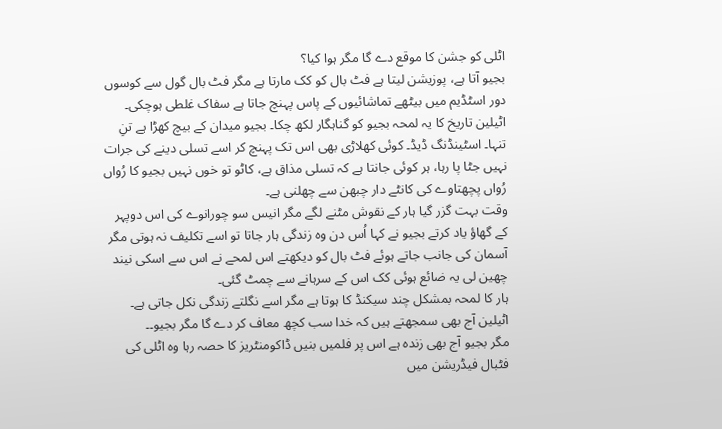اٹلی کو جشن کا موقع دے گا مگر ہوا کیا؟
بجیو آتا ہے، پوزیشن لیتا ہے فٹ بال کو کک مارتا ہے مگر فٹ بال گول سے کوسوں دور اسٹڈیم میں بیٹھے تماشائیوں کے پاس پہنچ جاتا ہے سفاک غلطی ہوچکی۔ اٹیلین تاریخ کا یہ لمحہ بجیو کو گناہگار لکھ چکا۔ بجیو میدان کے بیچ کھڑا ہے تنِ تنہا۔ اسٹینڈنگ ڈیڈ۔ کوئی کھلاڑی بھی اس تک پہنچ کر اسے تسلی دینے کی جرات نہیں جٹا پا رہا، ہر کوئی جانتا ہے کہ تسلی مذاق ہے، کاٹو تو خوں نہیں بجیو کا رُواں رُواں پچھتاوے کی کانٹے دار چبھن سے چھلنی ہے۔
وقت بہت گزر گیا ہار کے نقوش مٹنے لگے مگر انیس سو چورانوے کی اس دوپہر کے گھاؤ یاد کرتے بجیو نے کہا اُس دن وہ زندگی ہار جاتا تو اسے تکلیف نہ ہوتی مگر آسمان کی جانب جاتے ہوئے فٹ بال کو دیکھتے اس لمحے نے اس سے اسکی نیند چھین لی یہ ضائع ہوئی کک اس کے سرہانے سے چمٹ گئی۔
ہار کا لمحہ بمشکل چند سیکنڈ کا ہوتا ہے مگر اسے نگلتے زندگی نکل جاتی ہے۔ اٹیلین آج بھی سمجھتے ہیں کہ خدا سب کچھ معاف کر دے گا مگر بجیو۔۔
مگر بجیو آج بھی زندہ ہے اس پر فلمیں بنیں ڈاکومنٹریز کا حصہ رہا وہ اٹلی کی فٹبال فیڈریشن میں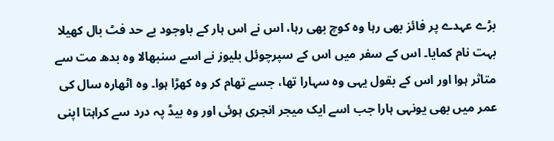بڑے عہدے پر فائز بھی رہا وہ کوچ بھی رہا، اس نے اس ہار کے باوجود بے حد فٹ بال کھیلا بہت نام کمایا۔ اس کے سفر میں اس کے سپرچوئل بلیوز نے اسے سنبھالا وہ بدھ مت سے متاثر ہوا اور اس کے بقول یہی وہ سہارا تھا، جسے تھام کر وہ کھڑا ہوا۔ وہ اٹھارہ سال کی عمر میں بھی یونہی ہارا جب اسے ایک میجر انجری ہوئی اور وہ بیڈ پہ درد سے کراہتا اپنی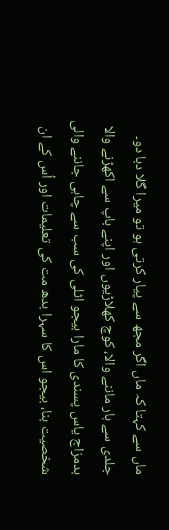ماں سے کہتا کہ ماں اگر مجھ سے پیار کرتی ہو تو میرا گلا دبا دو۔
جلدی سے ہار ماننے والا، کوچ کھلاڑیوں اور اپنے باپ سے اکھڑنے والا بدمزاج یاس پسندی کا مارا بیجو اٹلی کی سب سے چاہی جاننے والی شخصیت بنا، بیجو اس کا سہرا بدھ مت کی تعلیمات اور اُس کے ان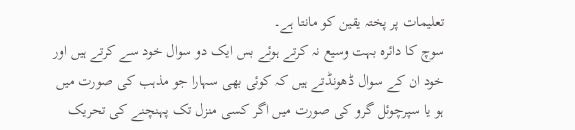تعلیمات پر پختہ یقین کو مانتا ہے۔
سوچ کا دائرہ بہت وسیع نہ کرتے ہوئے بس ایک دو سوال خود سے کرتے ہیں اور خود ان کے سوال ڈھونڈتے ہیں کہ کوئی بھی سہارا جو مذہب کی صورت میں ہو یا سپرچوئل گرو کی صورت میں اگر کسی منزل تک پہنچنے کی تحریک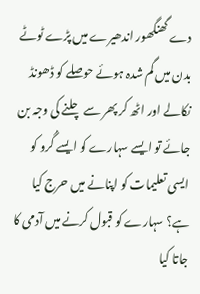دے گھنگھور اندھیرے میں پڑے ٹوٹے بدن میں گم شدہ ہوئے حوصلے کو ڈھونڈ نکالے اور اٹھ کر پھر سے چلنے کی وجہ بن جائے تو ایسے سہارے کو ایسے گُرو کو ایسی تعلیمات کو اپنانے میں حرج کیا ہے؟ سہارے کو قبول کرنے میں آدمی کا جاتا کیا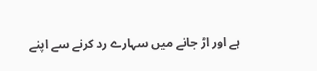ہے اور اڑ جانے میں سہارے رد کرنے سے اپنے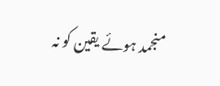منجمد ہوئے یقین کو نہ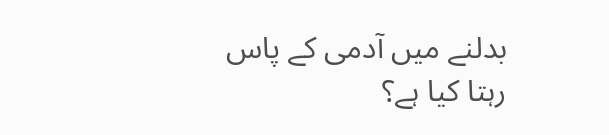بدلنے میں آدمی کے پاس رہتا کیا ہے؟